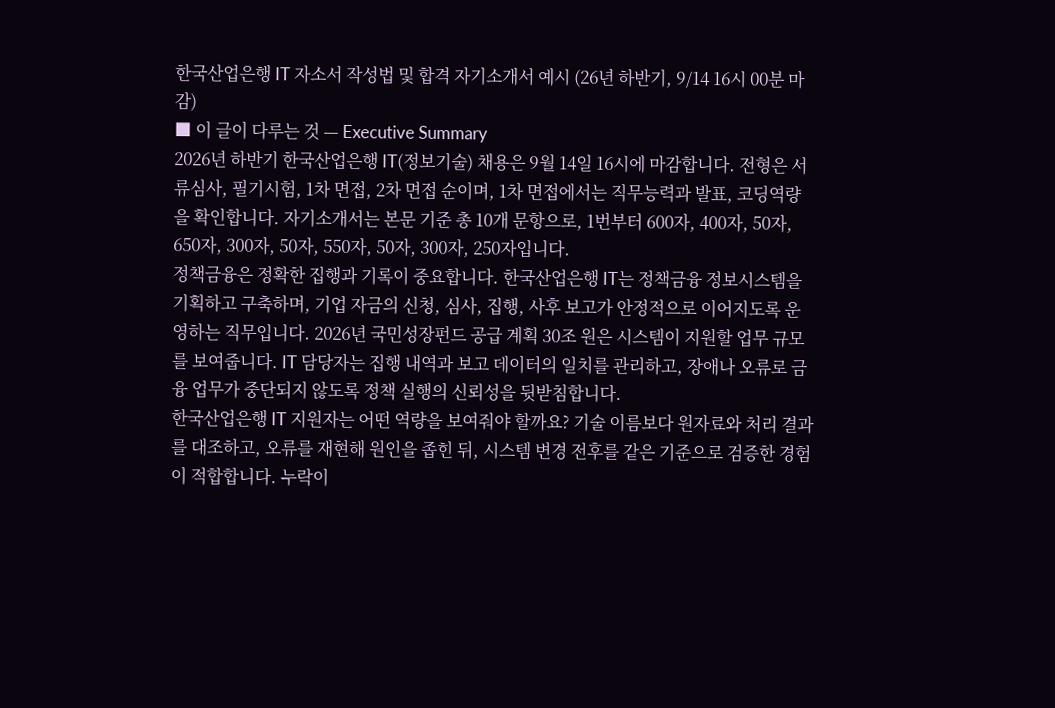한국산업은행 IT 자소서 작성법 및 합격 자기소개서 예시 (26년 하반기, 9/14 16시 00분 마감)
■ 이 글이 다루는 것 — Executive Summary
2026년 하반기 한국산업은행 IT(정보기술) 채용은 9월 14일 16시에 마감합니다. 전형은 서류심사, 필기시험, 1차 면접, 2차 면접 순이며, 1차 면접에서는 직무능력과 발표, 코딩역량을 확인합니다. 자기소개서는 본문 기준 총 10개 문항으로, 1번부터 600자, 400자, 50자, 650자, 300자, 50자, 550자, 50자, 300자, 250자입니다.
정책금융은 정확한 집행과 기록이 중요합니다. 한국산업은행 IT는 정책금융 정보시스템을 기획하고 구축하며, 기업 자금의 신청, 심사, 집행, 사후 보고가 안정적으로 이어지도록 운영하는 직무입니다. 2026년 국민성장펀드 공급 계획 30조 원은 시스템이 지원할 업무 규모를 보여줍니다. IT 담당자는 집행 내역과 보고 데이터의 일치를 관리하고, 장애나 오류로 금융 업무가 중단되지 않도록 정책 실행의 신뢰성을 뒷받침합니다.
한국산업은행 IT 지원자는 어떤 역량을 보여줘야 할까요? 기술 이름보다 원자료와 처리 결과를 대조하고, 오류를 재현해 원인을 좁힌 뒤, 시스템 변경 전후를 같은 기준으로 검증한 경험이 적합합니다. 누락이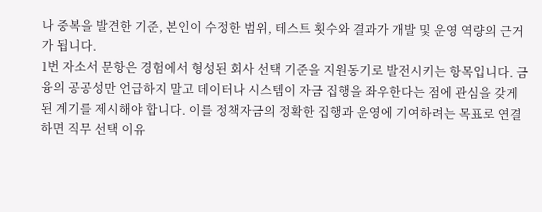나 중복을 발견한 기준, 본인이 수정한 범위, 테스트 횟수와 결과가 개발 및 운영 역량의 근거가 됩니다.
1번 자소서 문항은 경험에서 형성된 회사 선택 기준을 지원동기로 발전시키는 항목입니다. 금융의 공공성만 언급하지 말고 데이터나 시스템이 자금 집행을 좌우한다는 점에 관심을 갖게 된 계기를 제시해야 합니다. 이를 정책자금의 정확한 집행과 운영에 기여하려는 목표로 연결하면 직무 선택 이유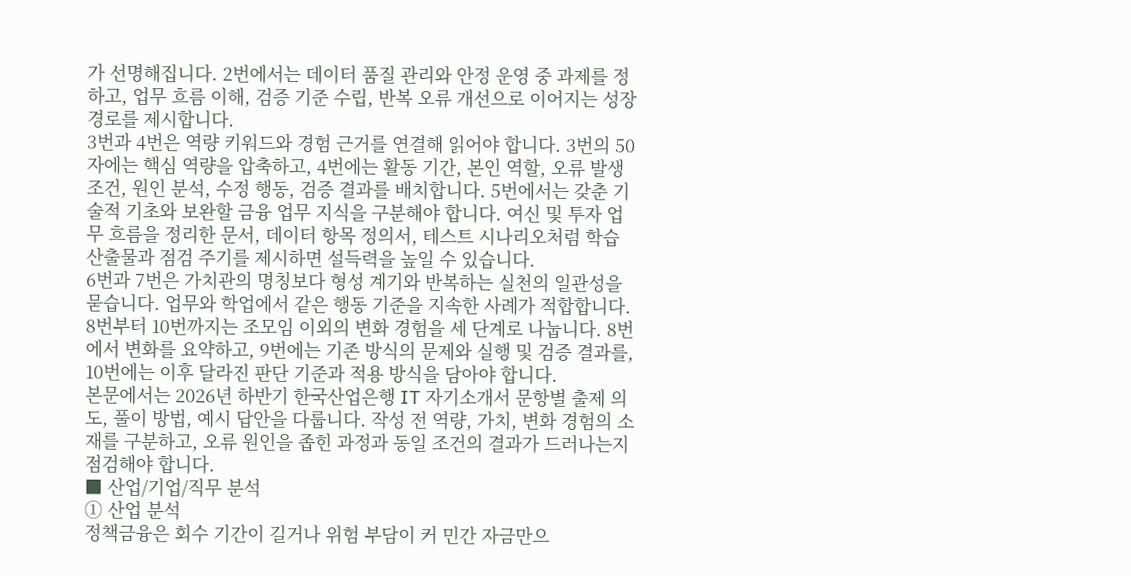가 선명해집니다. 2번에서는 데이터 품질 관리와 안정 운영 중 과제를 정하고, 업무 흐름 이해, 검증 기준 수립, 반복 오류 개선으로 이어지는 성장 경로를 제시합니다.
3번과 4번은 역량 키워드와 경험 근거를 연결해 읽어야 합니다. 3번의 50자에는 핵심 역량을 압축하고, 4번에는 활동 기간, 본인 역할, 오류 발생 조건, 원인 분석, 수정 행동, 검증 결과를 배치합니다. 5번에서는 갖춘 기술적 기초와 보완할 금융 업무 지식을 구분해야 합니다. 여신 및 투자 업무 흐름을 정리한 문서, 데이터 항목 정의서, 테스트 시나리오처럼 학습 산출물과 점검 주기를 제시하면 설득력을 높일 수 있습니다.
6번과 7번은 가치관의 명칭보다 형성 계기와 반복하는 실천의 일관성을 묻습니다. 업무와 학업에서 같은 행동 기준을 지속한 사례가 적합합니다. 8번부터 10번까지는 조모임 이외의 변화 경험을 세 단계로 나눕니다. 8번에서 변화를 요약하고, 9번에는 기존 방식의 문제와 실행 및 검증 결과를, 10번에는 이후 달라진 판단 기준과 적용 방식을 담아야 합니다.
본문에서는 2026년 하반기 한국산업은행 IT 자기소개서 문항별 출제 의도, 풀이 방법, 예시 답안을 다룹니다. 작성 전 역량, 가치, 변화 경험의 소재를 구분하고, 오류 원인을 좁힌 과정과 동일 조건의 결과가 드러나는지 점검해야 합니다.
■ 산업/기업/직무 분석
① 산업 분석
정책금융은 회수 기간이 길거나 위험 부담이 커 민간 자금만으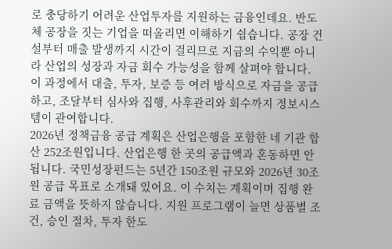로 충당하기 어려운 산업투자를 지원하는 금융인데요. 반도체 공장을 짓는 기업을 떠올리면 이해하기 쉽습니다. 공장 건설부터 매출 발생까지 시간이 걸리므로 지금의 수익뿐 아니라 산업의 성장과 자금 회수 가능성을 함께 살펴야 합니다. 이 과정에서 대출, 투자, 보증 등 여러 방식으로 자금을 공급하고, 조달부터 심사와 집행, 사후관리와 회수까지 정보시스템이 관여합니다.
2026년 정책금융 공급 계획은 산업은행을 포함한 네 기관 합산 252조원입니다. 산업은행 한 곳의 공급액과 혼동하면 안 됩니다. 국민성장펀드는 5년간 150조원 규모와 2026년 30조원 공급 목표로 소개돼 있어요. 이 수치는 계획이며 집행 완료 금액을 뜻하지 않습니다. 지원 프로그램이 늘면 상품별 조건, 승인 절차, 투자 한도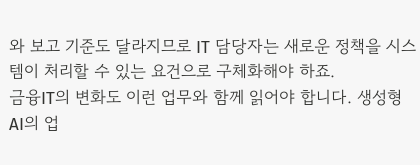와 보고 기준도 달라지므로 IT 담당자는 새로운 정책을 시스템이 처리할 수 있는 요건으로 구체화해야 하죠.
금융IT의 변화도 이런 업무와 함께 읽어야 합니다. 생성형 AI의 업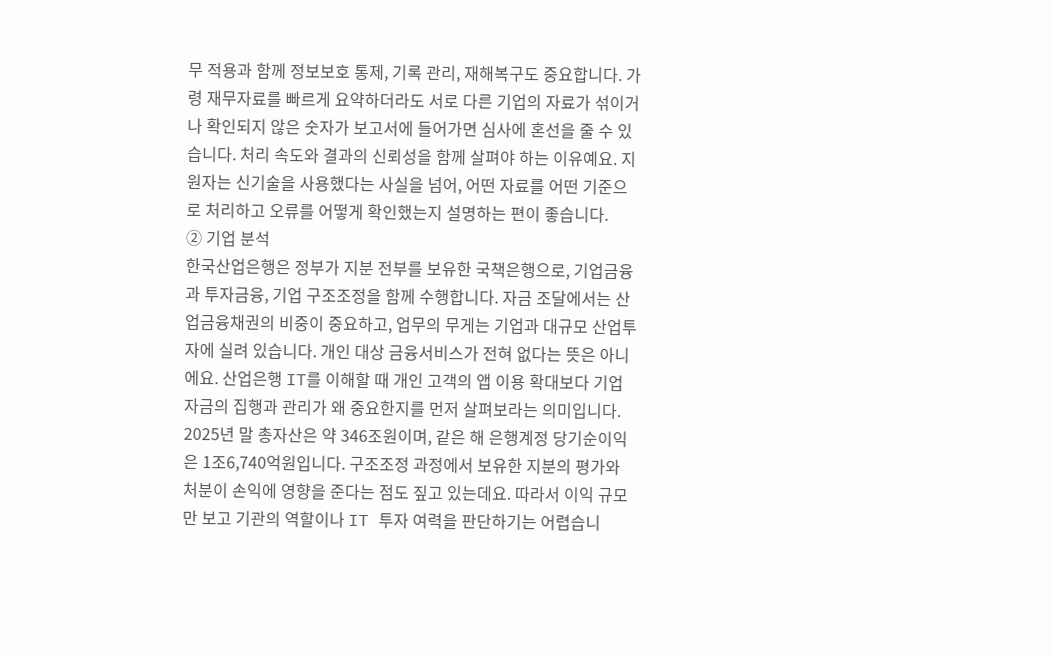무 적용과 함께 정보보호 통제, 기록 관리, 재해복구도 중요합니다. 가령 재무자료를 빠르게 요약하더라도 서로 다른 기업의 자료가 섞이거나 확인되지 않은 숫자가 보고서에 들어가면 심사에 혼선을 줄 수 있습니다. 처리 속도와 결과의 신뢰성을 함께 살펴야 하는 이유예요. 지원자는 신기술을 사용했다는 사실을 넘어, 어떤 자료를 어떤 기준으로 처리하고 오류를 어떻게 확인했는지 설명하는 편이 좋습니다.
② 기업 분석
한국산업은행은 정부가 지분 전부를 보유한 국책은행으로, 기업금융과 투자금융, 기업 구조조정을 함께 수행합니다. 자금 조달에서는 산업금융채권의 비중이 중요하고, 업무의 무게는 기업과 대규모 산업투자에 실려 있습니다. 개인 대상 금융서비스가 전혀 없다는 뜻은 아니에요. 산업은행 IT를 이해할 때 개인 고객의 앱 이용 확대보다 기업 자금의 집행과 관리가 왜 중요한지를 먼저 살펴보라는 의미입니다.
2025년 말 총자산은 약 346조원이며, 같은 해 은행계정 당기순이익은 1조6,740억원입니다. 구조조정 과정에서 보유한 지분의 평가와 처분이 손익에 영향을 준다는 점도 짚고 있는데요. 따라서 이익 규모만 보고 기관의 역할이나 IT 투자 여력을 판단하기는 어렵습니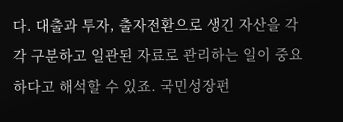다. 대출과 투자, 출자전환으로 생긴 자산을 각각 구분하고 일관된 자료로 관리하는 일이 중요하다고 해석할 수 있죠. 국민성장펀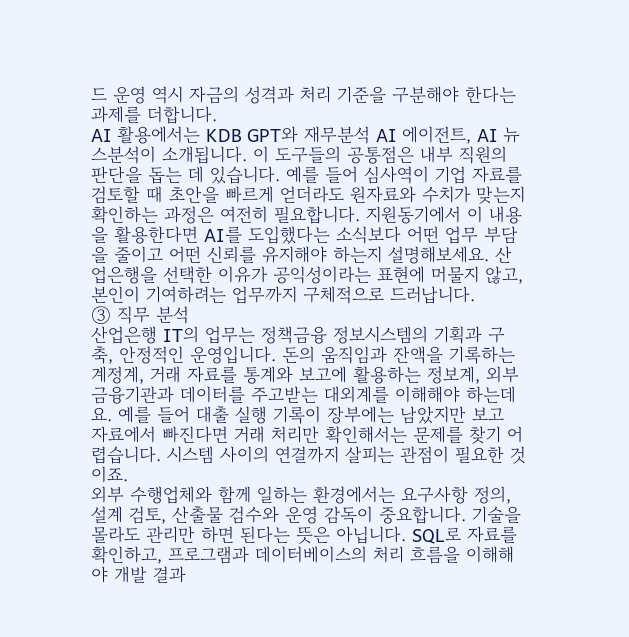드 운영 역시 자금의 성격과 처리 기준을 구분해야 한다는 과제를 더합니다.
AI 활용에서는 KDB GPT와 재무분석 AI 에이전트, AI 뉴스분석이 소개됩니다. 이 도구들의 공통점은 내부 직원의 판단을 돕는 데 있습니다. 예를 들어 심사역이 기업 자료를 검토할 때 초안을 빠르게 얻더라도 원자료와 수치가 맞는지 확인하는 과정은 여전히 필요합니다. 지원동기에서 이 내용을 활용한다면 AI를 도입했다는 소식보다 어떤 업무 부담을 줄이고 어떤 신뢰를 유지해야 하는지 설명해보세요. 산업은행을 선택한 이유가 공익성이라는 표현에 머물지 않고, 본인이 기여하려는 업무까지 구체적으로 드러납니다.
③ 직무 분석
산업은행 IT의 업무는 정책금융 정보시스템의 기획과 구축, 안정적인 운영입니다. 돈의 움직임과 잔액을 기록하는 계정계, 거래 자료를 통계와 보고에 활용하는 정보계, 외부 금융기관과 데이터를 주고받는 대외계를 이해해야 하는데요. 예를 들어 대출 실행 기록이 장부에는 남았지만 보고 자료에서 빠진다면 거래 처리만 확인해서는 문제를 찾기 어렵습니다. 시스템 사이의 연결까지 살피는 관점이 필요한 것이죠.
외부 수행업체와 함께 일하는 환경에서는 요구사항 정의, 설계 검토, 산출물 검수와 운영 감독이 중요합니다. 기술을 몰라도 관리만 하면 된다는 뜻은 아닙니다. SQL로 자료를 확인하고, 프로그램과 데이터베이스의 처리 흐름을 이해해야 개발 결과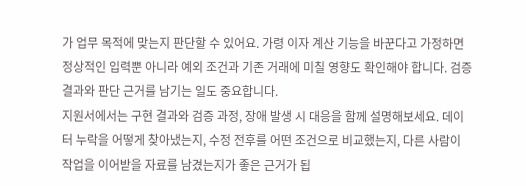가 업무 목적에 맞는지 판단할 수 있어요. 가령 이자 계산 기능을 바꾼다고 가정하면 정상적인 입력뿐 아니라 예외 조건과 기존 거래에 미칠 영향도 확인해야 합니다. 검증 결과와 판단 근거를 남기는 일도 중요합니다.
지원서에서는 구현 결과와 검증 과정, 장애 발생 시 대응을 함께 설명해보세요. 데이터 누락을 어떻게 찾아냈는지, 수정 전후를 어떤 조건으로 비교했는지, 다른 사람이 작업을 이어받을 자료를 남겼는지가 좋은 근거가 됩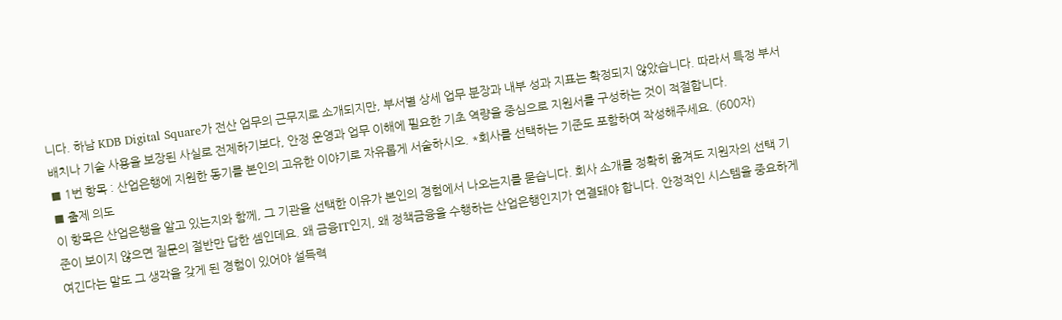니다. 하남 KDB Digital Square가 전산 업무의 근무지로 소개되지만, 부서별 상세 업무 분장과 내부 성과 지표는 확정되지 않았습니다. 따라서 특정 부서 배치나 기술 사용을 보장된 사실로 전제하기보다, 안정 운영과 업무 이해에 필요한 기초 역량을 중심으로 지원서를 구성하는 것이 적절합니다.
■ 1번 항목 : 산업은행에 지원한 동기를 본인의 고유한 이야기로 자유롭게 서술하시오. *회사를 선택하는 기준도 포함하여 작성해주세요. (600자)
■ 출제 의도
이 항목은 산업은행을 알고 있는지와 함께, 그 기관을 선택한 이유가 본인의 경험에서 나오는지를 묻습니다. 회사 소개를 정확히 옮겨도 지원자의 선택 기준이 보이지 않으면 질문의 절반만 답한 셈인데요. 왜 금융IT인지, 왜 정책금융을 수행하는 산업은행인지가 연결돼야 합니다. 안정적인 시스템을 중요하게 여긴다는 말도 그 생각을 갖게 된 경험이 있어야 설득력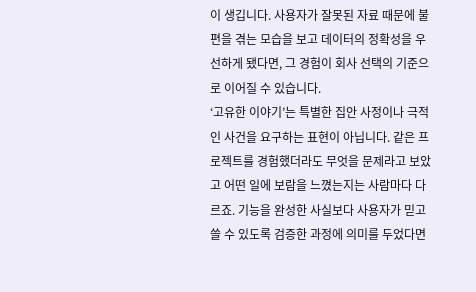이 생깁니다. 사용자가 잘못된 자료 때문에 불편을 겪는 모습을 보고 데이터의 정확성을 우선하게 됐다면, 그 경험이 회사 선택의 기준으로 이어질 수 있습니다.
‘고유한 이야기’는 특별한 집안 사정이나 극적인 사건을 요구하는 표현이 아닙니다. 같은 프로젝트를 경험했더라도 무엇을 문제라고 보았고 어떤 일에 보람을 느꼈는지는 사람마다 다르죠. 기능을 완성한 사실보다 사용자가 믿고 쓸 수 있도록 검증한 과정에 의미를 두었다면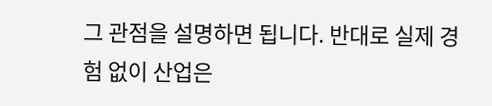그 관점을 설명하면 됩니다. 반대로 실제 경험 없이 산업은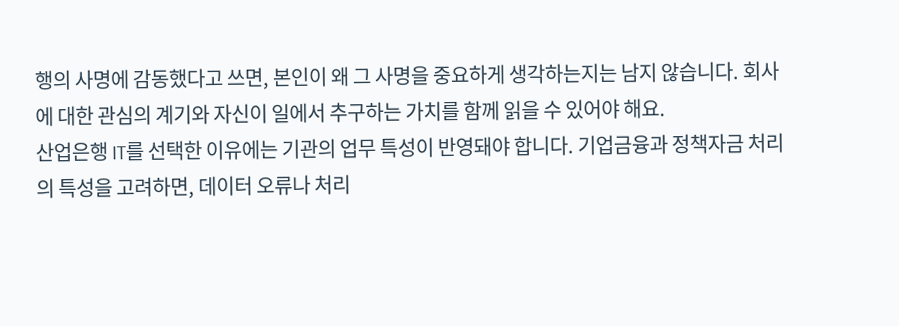행의 사명에 감동했다고 쓰면, 본인이 왜 그 사명을 중요하게 생각하는지는 남지 않습니다. 회사에 대한 관심의 계기와 자신이 일에서 추구하는 가치를 함께 읽을 수 있어야 해요.
산업은행 IT를 선택한 이유에는 기관의 업무 특성이 반영돼야 합니다. 기업금융과 정책자금 처리의 특성을 고려하면, 데이터 오류나 처리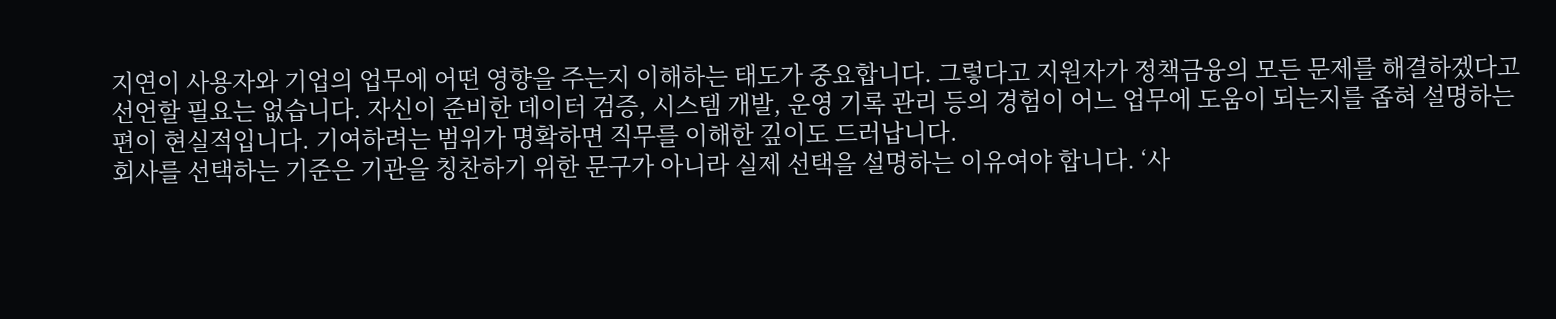지연이 사용자와 기업의 업무에 어떤 영향을 주는지 이해하는 태도가 중요합니다. 그렇다고 지원자가 정책금융의 모든 문제를 해결하겠다고 선언할 필요는 없습니다. 자신이 준비한 데이터 검증, 시스템 개발, 운영 기록 관리 등의 경험이 어느 업무에 도움이 되는지를 좁혀 설명하는 편이 현실적입니다. 기여하려는 범위가 명확하면 직무를 이해한 깊이도 드러납니다.
회사를 선택하는 기준은 기관을 칭찬하기 위한 문구가 아니라 실제 선택을 설명하는 이유여야 합니다. ‘사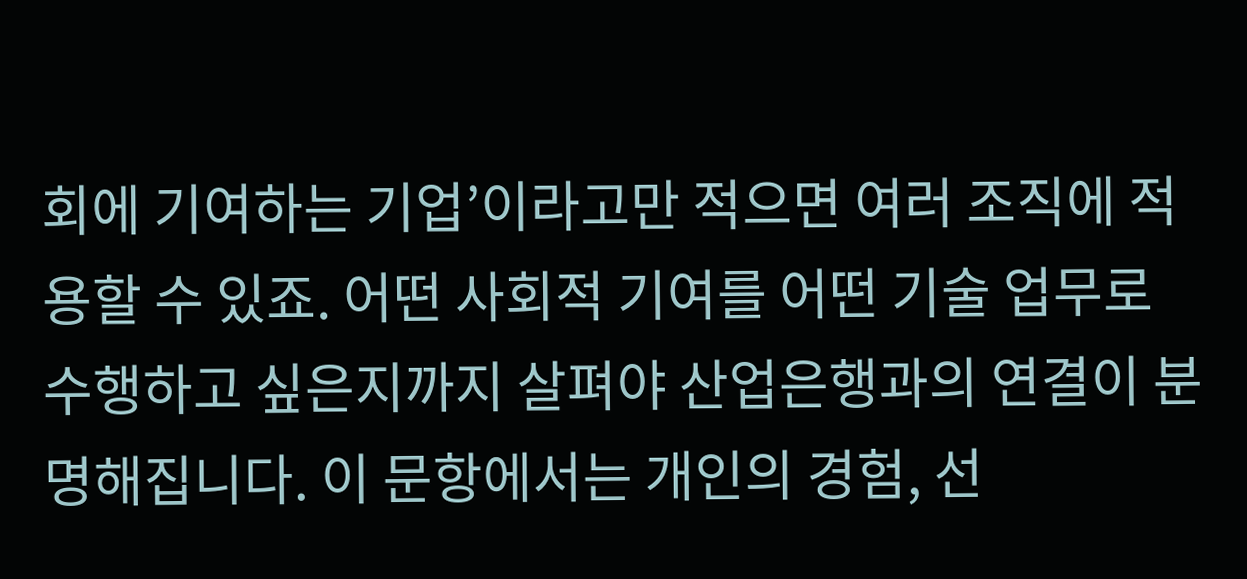회에 기여하는 기업’이라고만 적으면 여러 조직에 적용할 수 있죠. 어떤 사회적 기여를 어떤 기술 업무로 수행하고 싶은지까지 살펴야 산업은행과의 연결이 분명해집니다. 이 문항에서는 개인의 경험, 선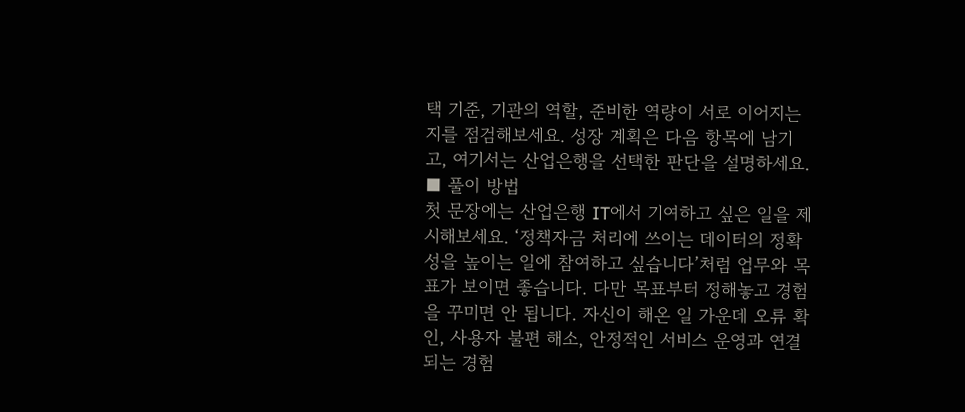택 기준, 기관의 역할, 준비한 역량이 서로 이어지는지를 점검해보세요. 성장 계획은 다음 항목에 남기고, 여기서는 산업은행을 선택한 판단을 설명하세요.
■ 풀이 방법
첫 문장에는 산업은행 IT에서 기여하고 싶은 일을 제시해보세요. ‘정책자금 처리에 쓰이는 데이터의 정확성을 높이는 일에 참여하고 싶습니다’처럼 업무와 목표가 보이면 좋습니다. 다만 목표부터 정해놓고 경험을 꾸미면 안 됩니다. 자신이 해온 일 가운데 오류 확인, 사용자 불편 해소, 안정적인 서비스 운영과 연결되는 경험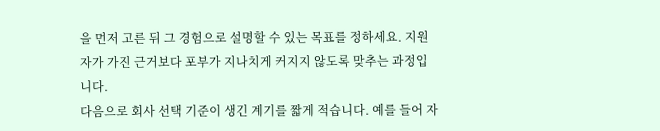을 먼저 고른 뒤 그 경험으로 설명할 수 있는 목표를 정하세요. 지원자가 가진 근거보다 포부가 지나치게 커지지 않도록 맞추는 과정입니다.
다음으로 회사 선택 기준이 생긴 계기를 짧게 적습니다. 예를 들어 자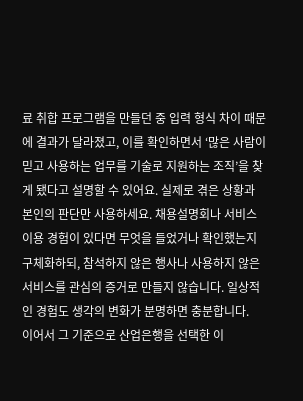료 취합 프로그램을 만들던 중 입력 형식 차이 때문에 결과가 달라졌고, 이를 확인하면서 ‘많은 사람이 믿고 사용하는 업무를 기술로 지원하는 조직’을 찾게 됐다고 설명할 수 있어요. 실제로 겪은 상황과 본인의 판단만 사용하세요. 채용설명회나 서비스 이용 경험이 있다면 무엇을 들었거나 확인했는지 구체화하되, 참석하지 않은 행사나 사용하지 않은 서비스를 관심의 증거로 만들지 않습니다. 일상적인 경험도 생각의 변화가 분명하면 충분합니다.
이어서 그 기준으로 산업은행을 선택한 이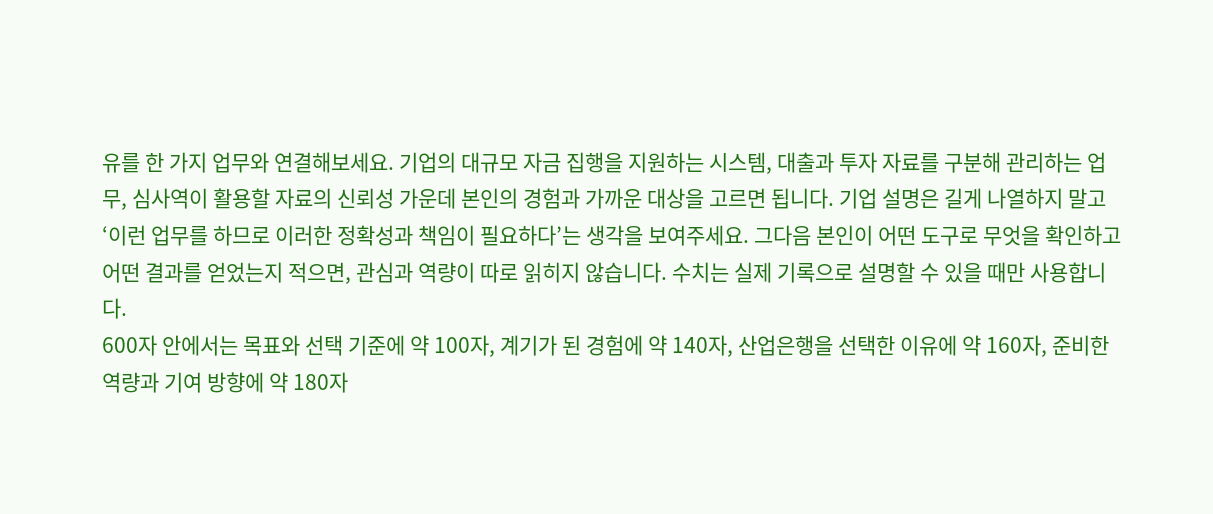유를 한 가지 업무와 연결해보세요. 기업의 대규모 자금 집행을 지원하는 시스템, 대출과 투자 자료를 구분해 관리하는 업무, 심사역이 활용할 자료의 신뢰성 가운데 본인의 경험과 가까운 대상을 고르면 됩니다. 기업 설명은 길게 나열하지 말고 ‘이런 업무를 하므로 이러한 정확성과 책임이 필요하다’는 생각을 보여주세요. 그다음 본인이 어떤 도구로 무엇을 확인하고 어떤 결과를 얻었는지 적으면, 관심과 역량이 따로 읽히지 않습니다. 수치는 실제 기록으로 설명할 수 있을 때만 사용합니다.
600자 안에서는 목표와 선택 기준에 약 100자, 계기가 된 경험에 약 140자, 산업은행을 선택한 이유에 약 160자, 준비한 역량과 기여 방향에 약 180자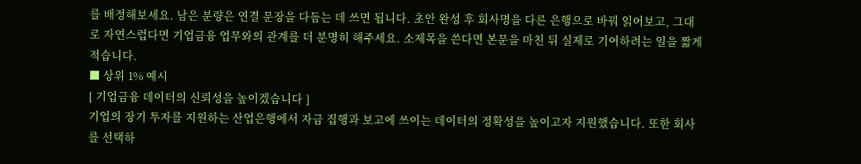를 배정해보세요. 남은 분량은 연결 문장을 다듬는 데 쓰면 됩니다. 초안 완성 후 회사명을 다른 은행으로 바꿔 읽어보고, 그대로 자연스럽다면 기업금융 업무와의 관계를 더 분명히 해주세요. 소제목을 쓴다면 본문을 마친 뒤 실제로 기여하려는 일을 짧게 적습니다.
■ 상위 1% 예시
[ 기업금융 데이터의 신뢰성을 높이겠습니다 ]
기업의 장기 투자를 지원하는 산업은행에서 자금 집행과 보고에 쓰이는 데이터의 정확성을 높이고자 지원했습니다. 또한 회사를 선택하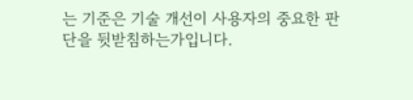는 기준은 기술 개선이 사용자의 중요한 판단을 뒷받침하는가입니다.